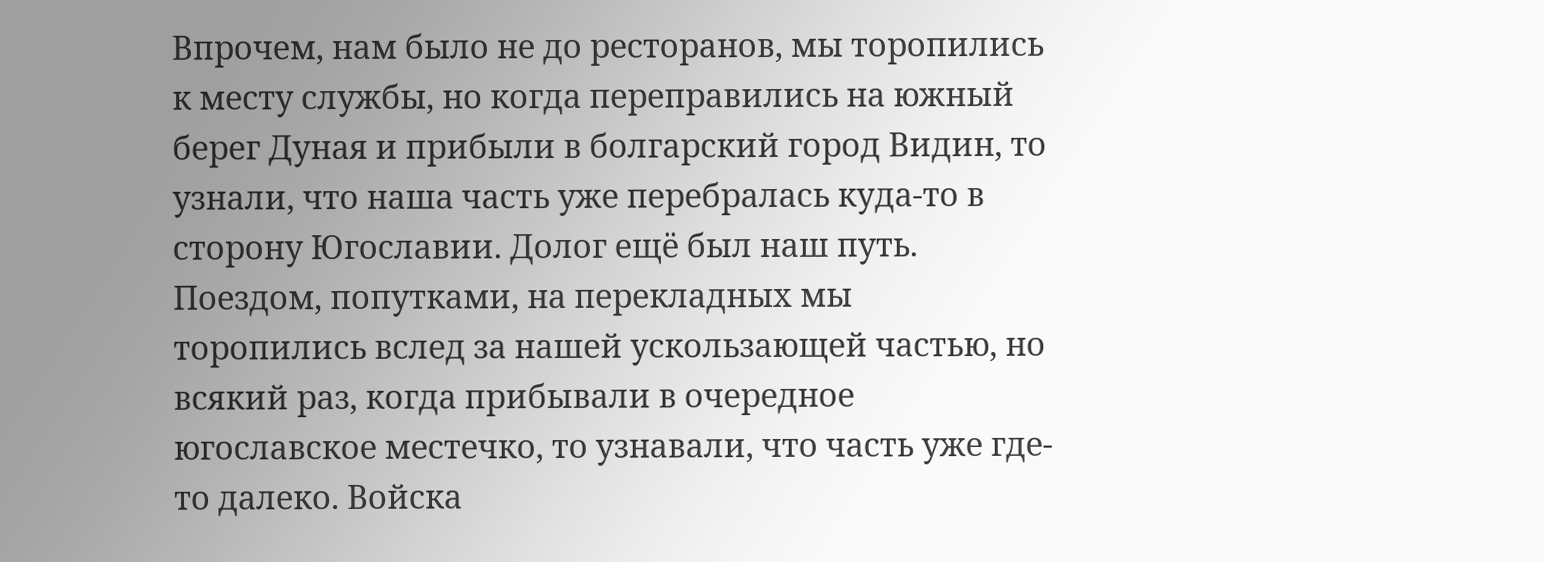Впрочем, нам было не до ресторанов, мы торопились к месту службы, но когда переправились на южный берег Дуная и прибыли в болгарский город Видин, то узнали, что наша часть уже перебралась куда-то в сторону Югославии. Долог ещё был наш путь. Поездом, попутками, на перекладных мы торопились вслед за нашей ускользающей частью, но всякий раз, когда прибывали в очередное югославское местечко, то узнавали, что часть уже где-то далеко. Войска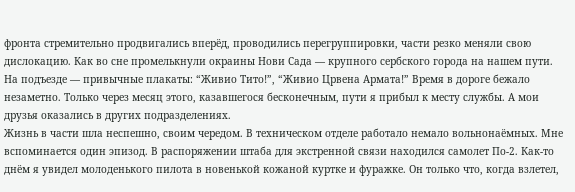фронта стремительно продвигались вперёд, проводились перегруппировки, части резко меняли свою дислокацию. Как во сне промелькнули окраины Нови Сада — крупного сербского города на нашем пути. На подъезде — привычные плакаты: “Живио Тито!”, “Живио Црвена Армата!” Время в дороге бежало незаметно. Только через месяц этого, казавшегося бесконечным, пути я прибыл к месту службы. А мои друзья оказались в других подразделениях.
Жизнь в части шла неспешно, своим чередом. В техническом отделе работало немало вольнонаёмных. Мне вспоминается один эпизод. В распоряжении штаба для экстренной связи находился самолет По-2. Как-то днём я увидел молоденького пилота в новенькой кожаной куртке и фуражке. Он только что, когда взлетел,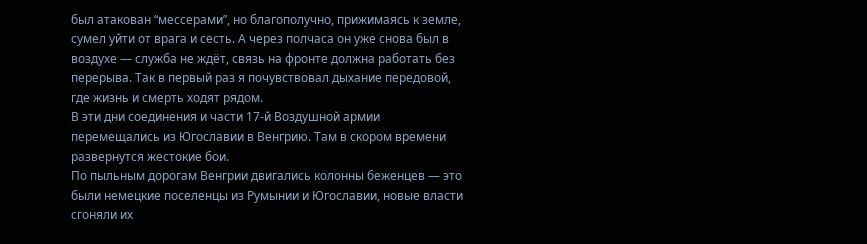был атакован “мессерами”, но благополучно, прижимаясь к земле, сумел уйти от врага и сесть. А через полчаса он уже снова был в воздухе — служба не ждёт, связь на фронте должна работать без перерыва. Так в первый раз я почувствовал дыхание передовой, где жизнь и смерть ходят рядом.
В эти дни соединения и части 17-й Воздушной армии перемещались из Югославии в Венгрию. Там в скором времени развернутся жестокие бои.
По пыльным дорогам Венгрии двигались колонны беженцев — это были немецкие поселенцы из Румынии и Югославии, новые власти сгоняли их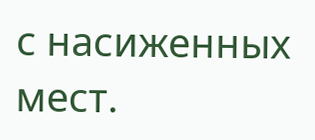с насиженных мест.